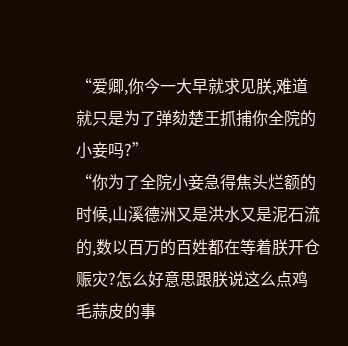“爱卿,你今一大早就求见朕,难道就只是为了弹劾楚王抓捕你全院的小妾吗?”
“你为了全院小妾急得焦头烂额的时候,山溪德洲又是洪水又是泥石流的,数以百万的百姓都在等着朕开仓赈灾?怎么好意思跟朕说这么点鸡毛蒜皮的事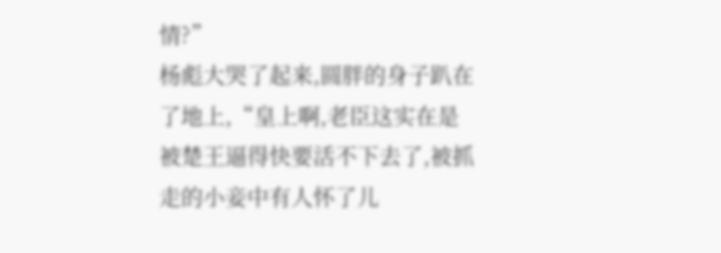情?”
杨彪大哭了起来,圆胖的身子趴在了地上,“皇上啊,老臣这实在是被楚王逼得快要活不下去了,被抓走的小妾中有人怀了儿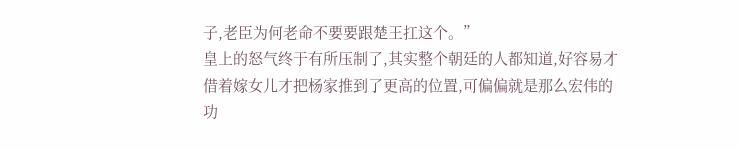子,老臣为何老命不要要跟楚王扛这个。”
皇上的怒气终于有所压制了,其实整个朝廷的人都知道,好容易才借着嫁女儿才把杨家推到了更高的位置,可偏偏就是那么宏伟的功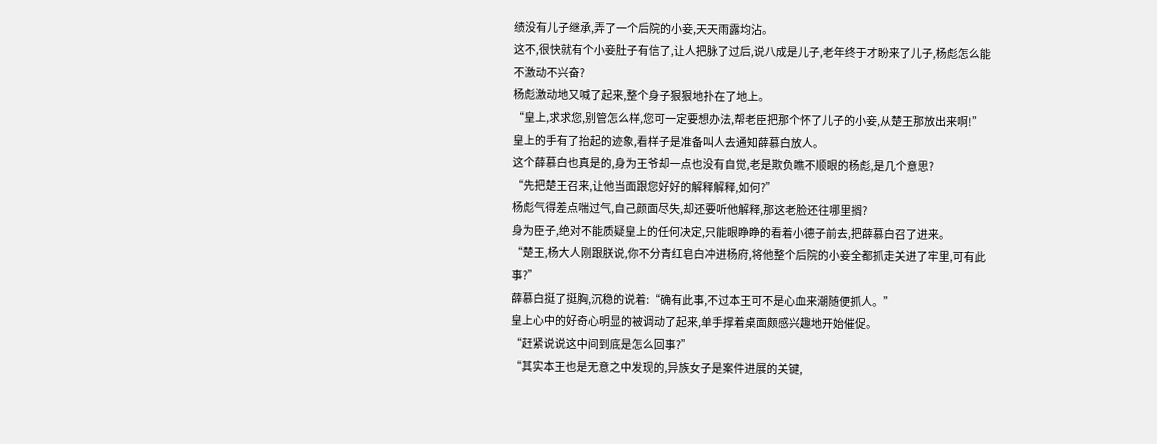绩没有儿子继承,弄了一个后院的小妾,天天雨露均沾。
这不,很快就有个小妾肚子有信了,让人把脉了过后,说八成是儿子,老年终于才盼来了儿子,杨彪怎么能不激动不兴奋?
杨彪激动地又喊了起来,整个身子狠狠地扑在了地上。
“皇上,求求您,别管怎么样,您可一定要想办法,帮老臣把那个怀了儿子的小妾,从楚王那放出来啊!”
皇上的手有了抬起的迹象,看样子是准备叫人去通知薛慕白放人。
这个薛慕白也真是的,身为王爷却一点也没有自觉,老是欺负瞧不顺眼的杨彪,是几个意思?
“先把楚王召来,让他当面跟您好好的解释解释,如何?”
杨彪气得差点喘过气,自己颜面尽失,却还要听他解释,那这老脸还往哪里搁?
身为臣子,绝对不能质疑皇上的任何决定,只能眼睁睁的看着小德子前去,把薛慕白召了进来。
“楚王,杨大人刚跟朕说,你不分青红皂白冲进杨府,将他整个后院的小妾全都抓走关进了牢里,可有此事?”
薛慕白挺了挺胸,沉稳的说着:“确有此事,不过本王可不是心血来潮随便抓人。”
皇上心中的好奇心明显的被调动了起来,单手撑着桌面颇感兴趣地开始催促。
“赶紧说说这中间到底是怎么回事?”
“其实本王也是无意之中发现的,异族女子是案件进展的关键,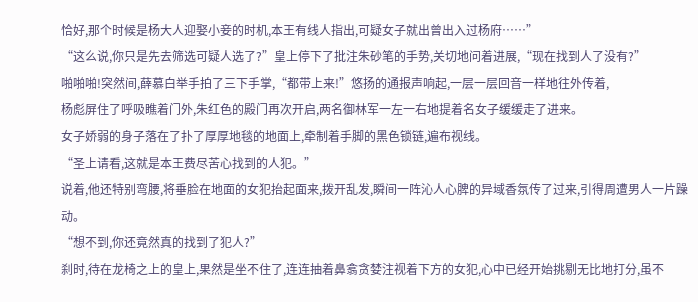恰好,那个时候是杨大人迎娶小妾的时机,本王有线人指出,可疑女子就出曾出入过杨府……”
“这么说,你只是先去筛选可疑人选了?”皇上停下了批注朱砂笔的手势,关切地问着进展,“现在找到人了没有?”
啪啪啪!突然间,薛慕白举手拍了三下手掌,“都带上来!”悠扬的通报声响起,一层一层回音一样地往外传着,
杨彪屏住了呼吸瞧着门外,朱红色的殿门再次开启,两名御林军一左一右地提着名女子缓缓走了进来。
女子娇弱的身子落在了扑了厚厚地毯的地面上,牵制着手脚的黑色锁链,遍布视线。
“圣上请看,这就是本王费尽苦心找到的人犯。”
说着,他还特别弯腰,将垂脸在地面的女犯抬起面来,拨开乱发,瞬间一阵沁人心脾的异域香氛传了过来,引得周遭男人一片躁动。
“想不到,你还竟然真的找到了犯人?”
刹时,待在龙椅之上的皇上,果然是坐不住了,连连抽着鼻翕贪婪注视着下方的女犯,心中已经开始挑剔无比地打分,虽不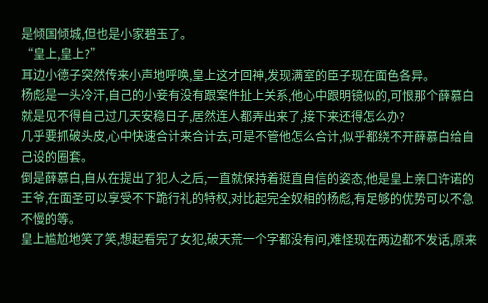是倾国倾城,但也是小家碧玉了。
“皇上,皇上?”
耳边小德子突然传来小声地呼唤,皇上这才回神,发现满室的臣子现在面色各异。
杨彪是一头冷汗,自己的小妾有没有跟案件扯上关系,他心中跟明镜似的,可恨那个薛慕白就是见不得自己过几天安稳日子,居然连人都弄出来了,接下来还得怎么办?
几乎要抓破头皮,心中快速合计来合计去,可是不管他怎么合计,似乎都绕不开薛慕白给自己设的圈套。
倒是薛慕白,自从在提出了犯人之后,一直就保持着挺直自信的姿态,他是皇上亲口许诺的王爷,在面圣可以享受不下跪行礼的特权,对比起完全奴相的杨彪,有足够的优势可以不急不慢的等。
皇上尴尬地笑了笑,想起看完了女犯,破天荒一个字都没有问,难怪现在两边都不发话,原来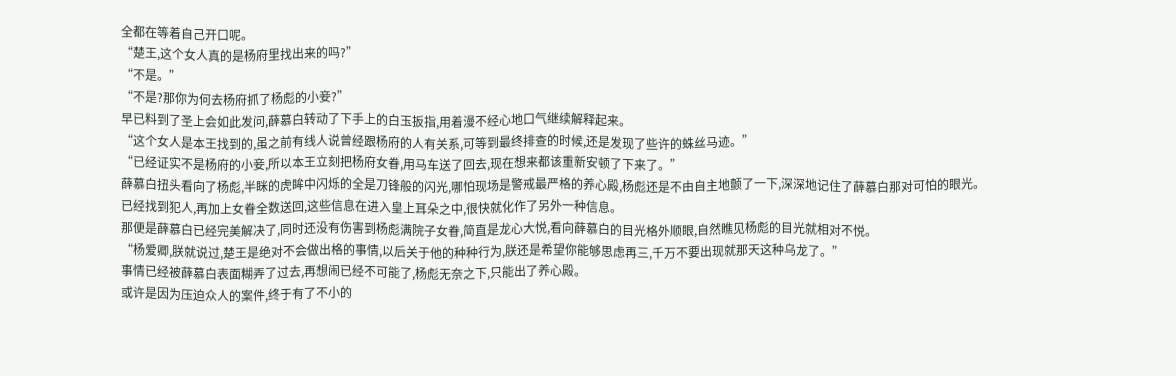全都在等着自己开口呢。
“楚王,这个女人真的是杨府里找出来的吗?”
“不是。”
“不是?那你为何去杨府抓了杨彪的小妾?”
早已料到了圣上会如此发问,薛慕白转动了下手上的白玉扳指,用着漫不经心地口气继续解释起来。
“这个女人是本王找到的,虽之前有线人说曾经跟杨府的人有关系,可等到最终排查的时候,还是发现了些许的蛛丝马迹。”
“已经证实不是杨府的小妾,所以本王立刻把杨府女眷,用马车送了回去,现在想来都该重新安顿了下来了。”
薛慕白扭头看向了杨彪,半眯的虎眸中闪烁的全是刀锋般的闪光,哪怕现场是警戒最严格的养心殿,杨彪还是不由自主地颤了一下,深深地记住了薛慕白那对可怕的眼光。
已经找到犯人,再加上女眷全数送回,这些信息在进入皇上耳朵之中,很快就化作了另外一种信息。
那便是薛慕白已经完美解决了,同时还没有伤害到杨彪满院子女眷,简直是龙心大悦,看向薛慕白的目光格外顺眼,自然瞧见杨彪的目光就相对不悦。
“杨爱卿,朕就说过,楚王是绝对不会做出格的事情,以后关于他的种种行为,朕还是希望你能够思虑再三,千万不要出现就那天这种乌龙了。”
事情已经被薛慕白表面糊弄了过去,再想闹已经不可能了,杨彪无奈之下,只能出了养心殿。
或许是因为压迫众人的案件,终于有了不小的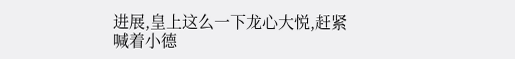进展,皇上这么一下龙心大悦,赶紧喊着小德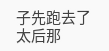子先跑去了太后那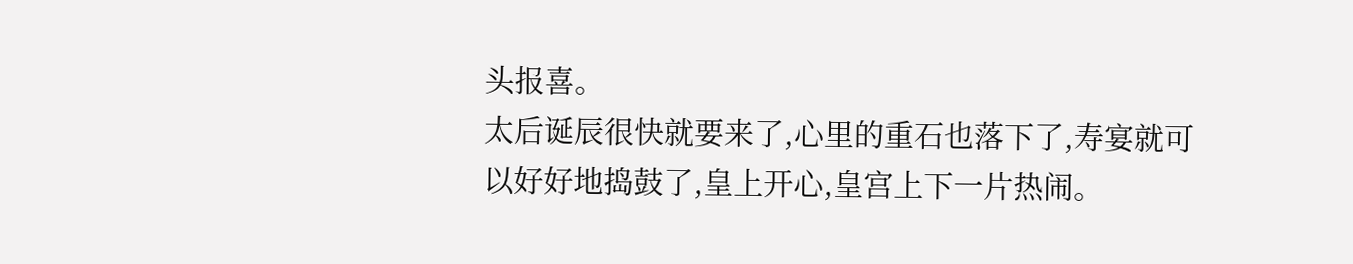头报喜。
太后诞辰很快就要来了,心里的重石也落下了,寿宴就可以好好地捣鼓了,皇上开心,皇宫上下一片热闹。